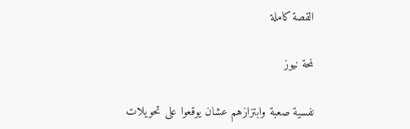القصة كاملة

لمحة نيوز

نفسية صعبة وابتزازهم عشان يوقعوا على تحويلات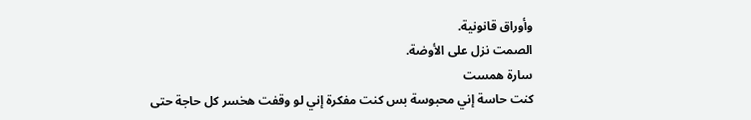وأوراق قانونية.
الصمت نزل على الأوضة.
سارة همست
كنت حاسة إني محبوسة بس كنت مفكرة إني لو وقفت هخسر كل حاجة حتى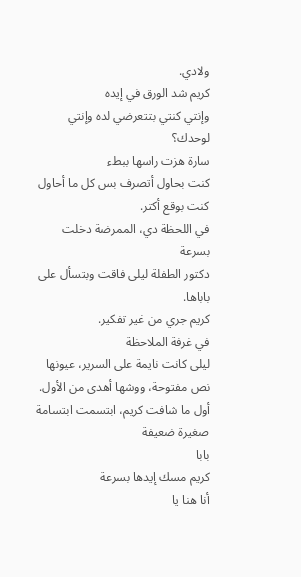ولادي.
كريم شد الورق في إيده
وإنتي كنتي بتتعرضي لده وإنتي لوحدك؟
سارة هزت راسها ببطء
كنت بحاول أتصرف بس كل ما أحاول كنت بوقع أكتر.
في اللحظة دي، الممرضة دخلت بسرعة
دكتور الطفلة ليلى فاقت وبتسأل على باباها.
كريم جري من غير تفكير.
في غرفة الملاحظة
ليلى كانت نايمة على السرير، عيونها نص مفتوحة، ووشها أهدى من الأول.
أول ما شافت كريم، ابتسمت ابتسامة صغيرة ضعيفة
بابا
كريم مسك إيدها بسرعة
أنا هنا يا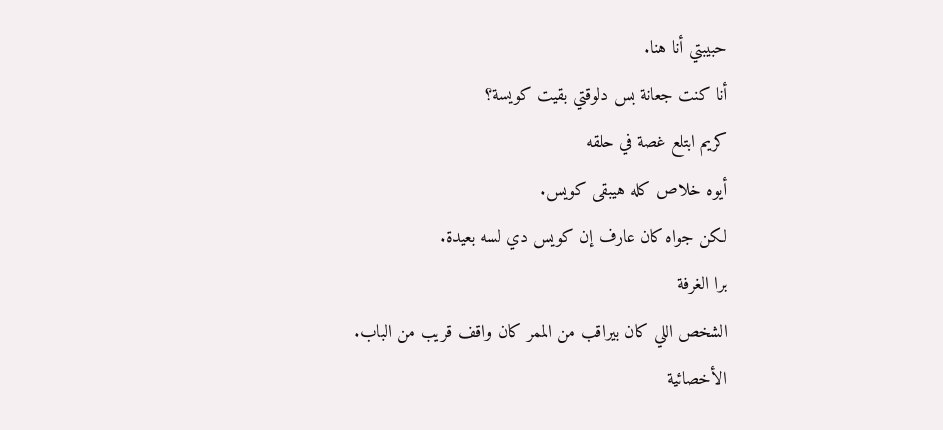حبيبتي أنا هنا.
أنا كنت جعانة بس دلوقتي بقيت كويسة؟
كريم ابتلع غصة في حلقه
أيوه خلاص كله هيبقى كويس.
لكن جواه كان عارف إن كويس دي لسه بعيدة.
برا الغرفة
الشخص اللي كان بيراقب من الممر كان واقف قريب من الباب.
الأخصائية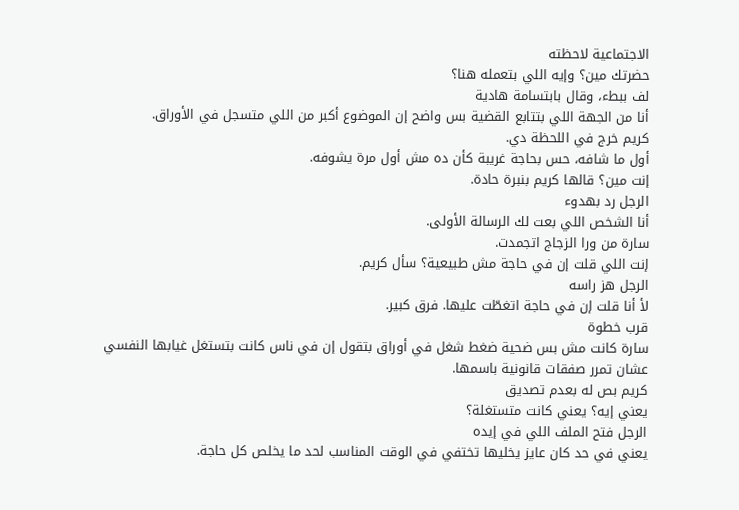الاجتماعية لاحظته
حضرتك مين؟ وإيه اللي بتعمله هنا؟
لف ببطء، وقال بابتسامة هادية
أنا من الجهة اللي بتتابع القضية بس واضح إن الموضوع أكبر من اللي متسجل في الأوراق.
كريم خرج في اللحظة دي.
أول ما شافه، حس بحاجة غريبة كأن ده مش أول مرة يشوفه.
إنت مين؟ قالها كريم بنبرة حادة.
الرجل رد بهدوء
أنا الشخص اللي بعت لك الرسالة الأولى.
سارة من ورا الزجاج اتجمدت.
إنت اللي قلت إن في حاجة مش طبيعية؟ سأل كريم.
الرجل هز راسه
لأ أنا قلت إن في حاجة اتغطّت عليها. فرق كبير.
قرب خطوة
سارة كانت مش بس ضحية ضغط شغل في أوراق بتقول إن في ناس كانت بتستغل غيابها النفسي
عشان تمرر صفقات قانونية باسمها.
كريم بص له بعدم تصديق
يعني إيه؟ يعني كانت متستغلة؟
الرجل فتح الملف اللي في إيده
يعني في حد كان عايز يخليها تختفي في الوقت المناسب لحد ما يخلص كل حاجة.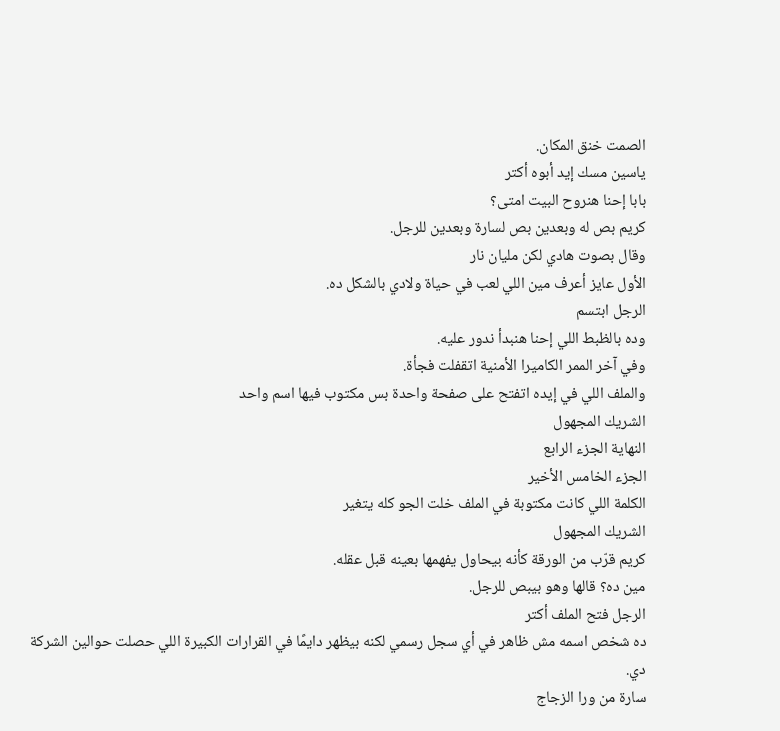الصمت خنق المكان.
ياسين مسك إيد أبوه أكتر
بابا إحنا هنروح البيت امتى؟
كريم بص له وبعدين بص لسارة وبعدين للرجل.
وقال بصوت هادي لكن مليان نار
الأول عايز أعرف مين اللي لعب في حياة ولادي بالشكل ده.
الرجل ابتسم
وده بالظبط اللي إحنا هنبدأ ندور عليه.
وفي آخر الممر الكاميرا الأمنية اتقفلت فجأة.
والملف اللي في إيده اتفتح على صفحة واحدة بس مكتوب فيها اسم واحد
الشريك المجهول
النهاية الجزء الرابع
الجزء الخامس الأخير
الكلمة اللي كانت مكتوبة في الملف خلت الجو كله يتغير
الشريك المجهول
كريم قرّب من الورقة كأنه بيحاول يفهمها بعينه قبل عقله.
مين ده؟ قالها وهو بيبص للرجل.
الرجل فتح الملف أكتر
ده شخص اسمه مش ظاهر في أي سجل رسمي لكنه بيظهر دايمًا في القرارات الكبيرة اللي حصلت حوالين الشركة دي.
سارة من ورا الزجاج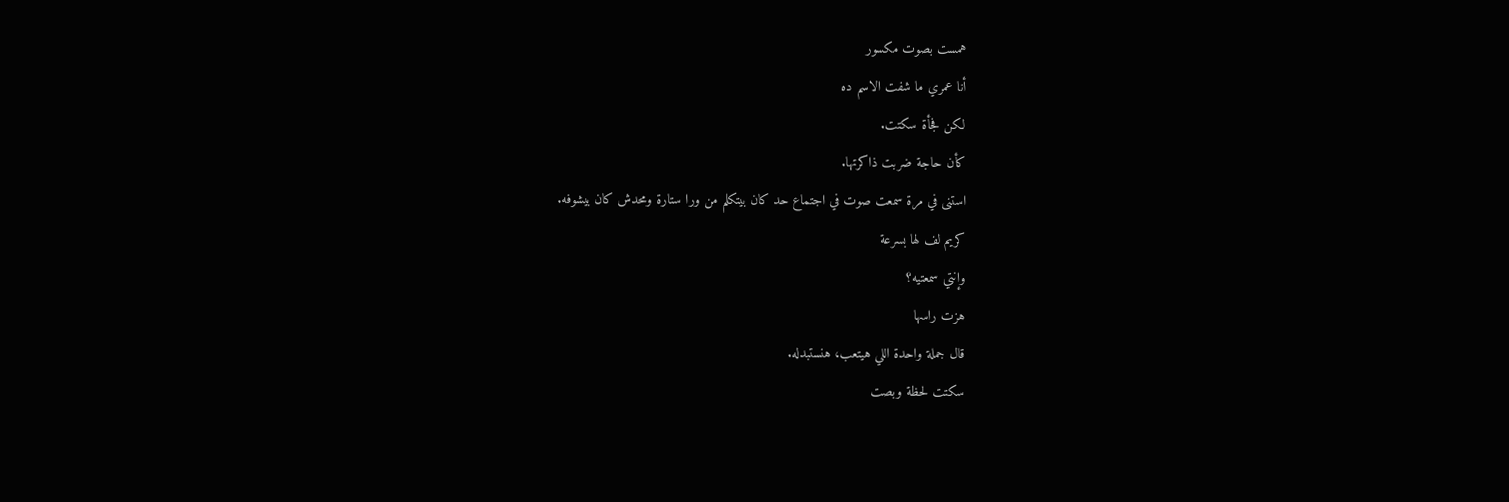همست بصوت مكسور
أنا عمري ما شفت الاسم ده
لكن فجأة سكتت.
كأن حاجة ضربت ذاكرتها.
استنى في مرة سمعت صوت في اجتماع حد كان بيتكلم من ورا ستارة ومحدش كان بيشوفه.
كريم لف لها بسرعة
وإنتي سمعتيه؟
هزت راسها
قال جملة واحدة اللي هيتعب، هنستبدله.
سكتت لحظة وبصت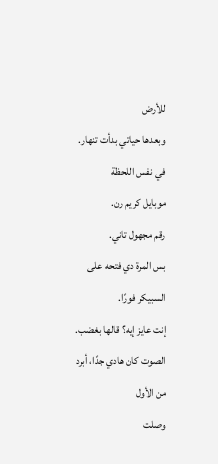للأرض
وبعدها حياتي بدأت تنهار.
في نفس اللحظة
موبايل كريم رن.
رقم مجهول تاني.
بس المرة دي فتحه على السبيكر فورًا.
إنت عايز إيه؟ قالها بغضب.
الصوت كان هادي جدًا، أبرد من الأول
وصلت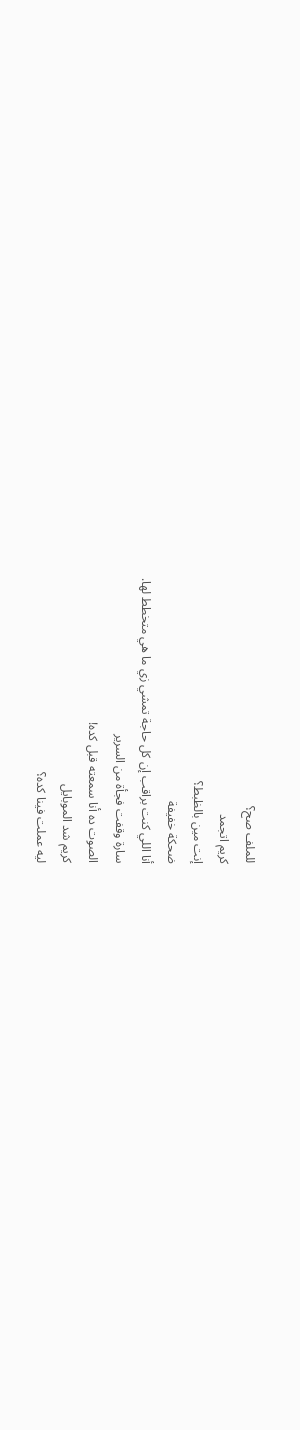للملف صح؟
كريم اتجمد
إنت مين بالظبط؟
ضحكة خفيفة
أنا اللي كنت براقب إن كل حاجة تمشي زي ما هي متخطط لها.
سارة وقفت فجأة من السرير
الصوت ده أنا سمعته قبل كده!
كريم شد الموبايل
ليه عملت فينا كده؟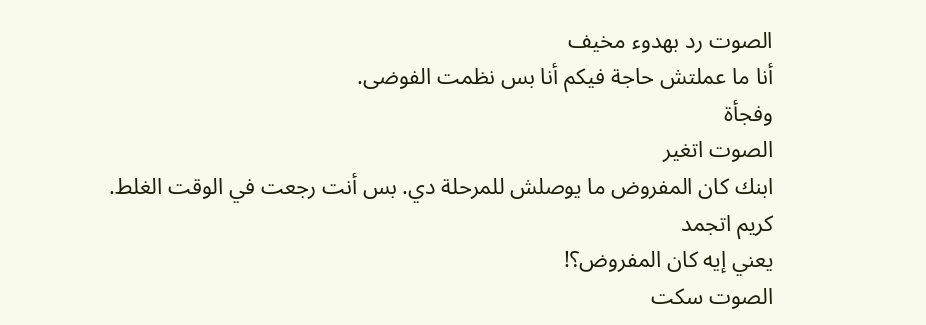الصوت رد بهدوء مخيف
أنا ما عملتش حاجة فيكم أنا بس نظمت الفوضى.
وفجأة
الصوت اتغير
ابنك كان المفروض ما يوصلش للمرحلة دي. بس أنت رجعت في الوقت الغلط.
كريم اتجمد
يعني إيه كان المفروض؟!
الصوت سكت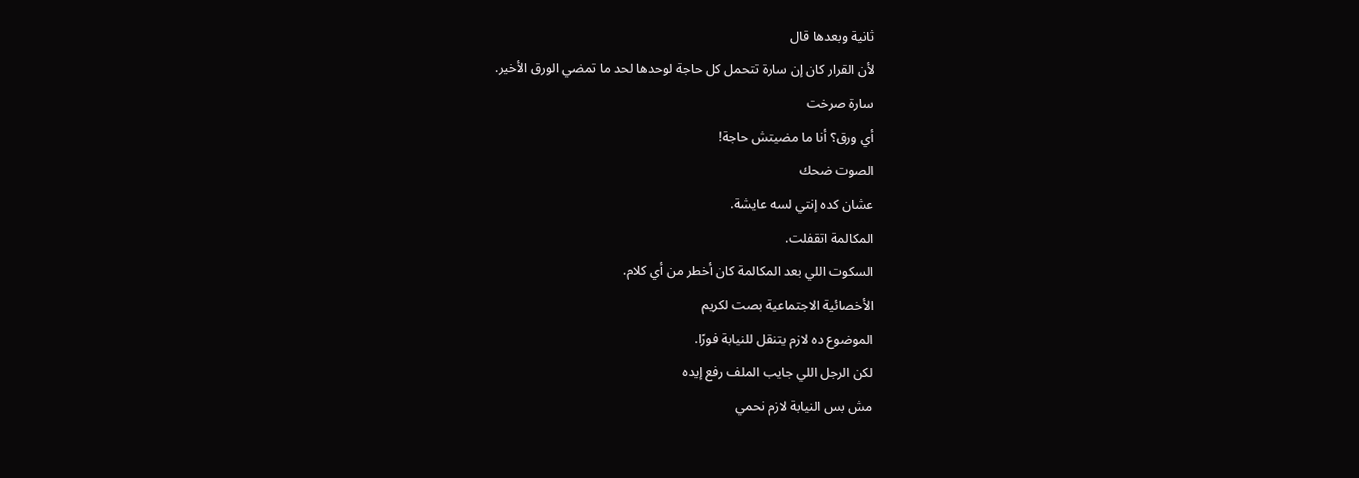ثانية وبعدها قال
لأن القرار كان إن سارة تتحمل كل حاجة لوحدها لحد ما تمضي الورق الأخير.
سارة صرخت
أي ورق؟ أنا ما مضيتش حاجة!
الصوت ضحك
عشان كده إنتي لسه عايشة.
المكالمة اتقفلت.
السكوت اللي بعد المكالمة كان أخطر من أي كلام.
الأخصائية الاجتماعية بصت لكريم
الموضوع ده لازم يتنقل للنيابة فورًا.
لكن الرجل اللي جايب الملف رفع إيده
مش بس النيابة لازم نحمي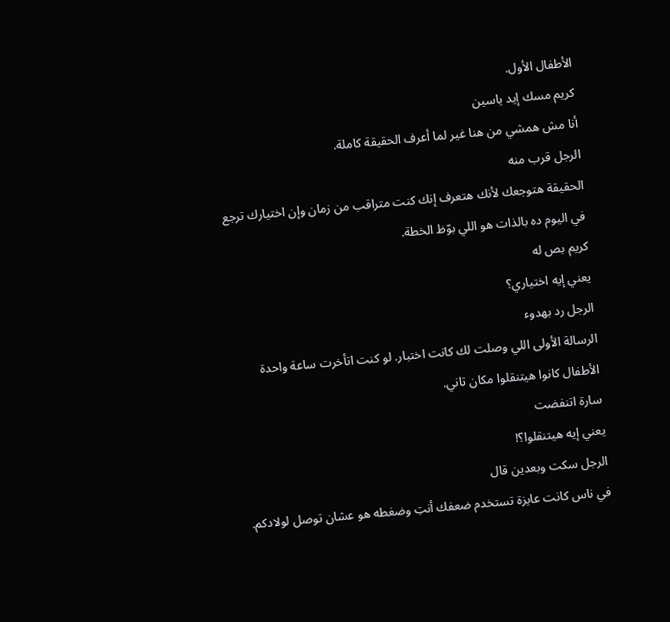الأطفال الأول.
كريم مسك إيد ياسين
أنا مش همشي من هنا غير لما أعرف الحقيقة كاملة.
الرجل قرب منه
الحقيقة هتوجعك لأنك هتعرف إنك كنت متراقب من زمان وإن اختيارك ترجع في اليوم ده بالذات هو اللي بوّظ الخطة.
كريم بص له
يعني إيه اختياري؟
الرجل رد بهدوء
الرسالة الأولى اللي وصلت لك كانت اختبار. لو كنت اتأخرت ساعة واحدة الأطفال كانوا هيتنقلوا مكان تاني.
سارة اتنفضت
يعني إيه هيتنقلوا؟!
الرجل سكت وبعدين قال
في ناس كانت عايزة تستخدم ضعفك أنتِ وضغطه هو عشان توصل لولادكم.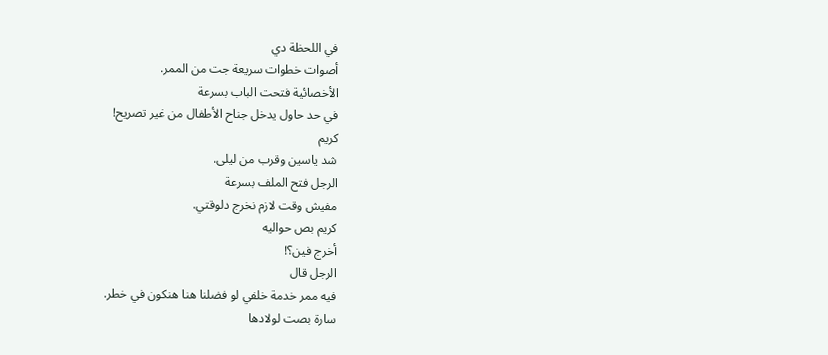في اللحظة دي
أصوات خطوات سريعة جت من الممر.
الأخصائية فتحت الباب بسرعة
في حد حاول يدخل جناح الأطفال من غير تصريح!
كريم
شد ياسين وقرب من ليلى.
الرجل فتح الملف بسرعة
مفيش وقت لازم نخرج دلوقتي.
كريم بص حواليه
أخرج فين؟!
الرجل قال
فيه ممر خدمة خلفي لو فضلنا هنا هنكون في خطر.
سارة بصت لولادها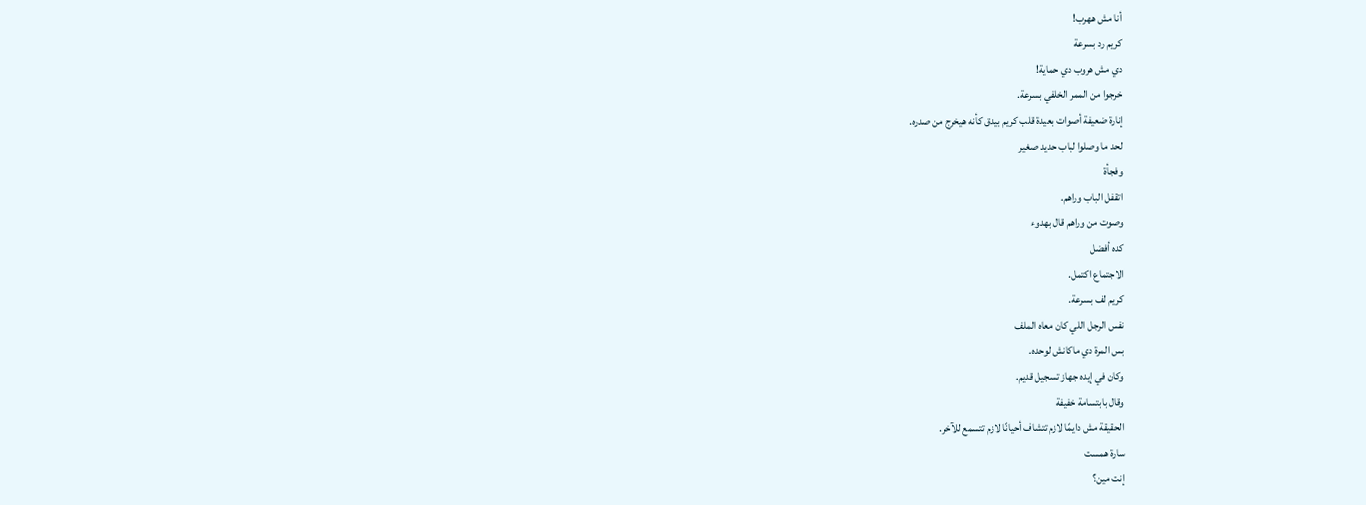أنا مش ههرب!
كريم رد بسرعة
دي مش هروب دي حماية!
خرجوا من الممر الخلفي بسرعة.
إنارة ضعيفة أصوات بعيدة قلب كريم بيدق كأنه هيخرج من صدره.
لحد ما وصلوا لباب حديد صغير
وفجأة
اتقفل الباب وراهم.
وصوت من وراهم قال بهدوء
كده أفضل
الاجتماع اكتمل.
كريم لف بسرعة.
نفس الرجل اللي كان معاه الملف
بس المرة دي ماكانش لوحده.
وكان في إيده جهاز تسجيل قديم.
وقال بابتسامة خفيفة
الحقيقة مش دايمًا لازم تتشاف أحيانًا لازم تتسمع للآخر.
سارة همست
إنت مين؟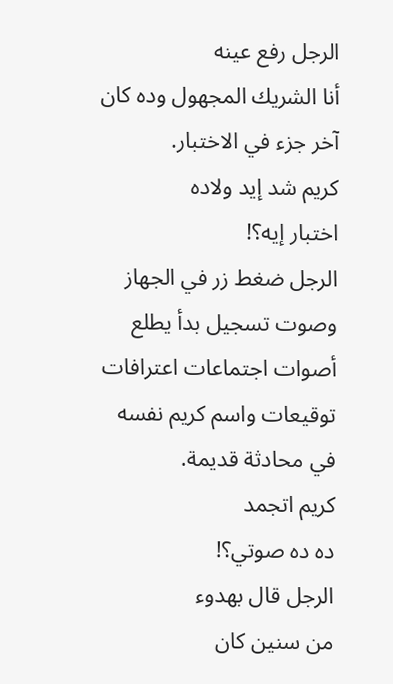الرجل رفع عينه
أنا الشريك المجهول وده كان آخر جزء في الاختبار.
كريم شد إيد ولاده
اختبار إيه؟!
الرجل ضغط زر في الجهاز
وصوت تسجيل بدأ يطلع
أصوات اجتماعات اعترافات توقيعات واسم كريم نفسه في محادثة قديمة.
كريم اتجمد
ده ده صوتي؟!
الرجل قال بهدوء
من سنين كان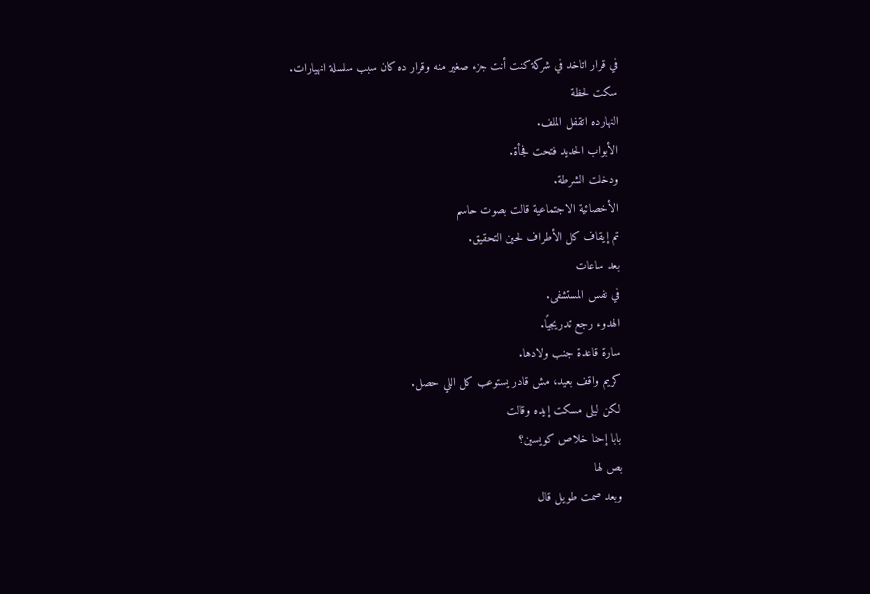في قرار اتاخد في شركة كنت أنت جزء صغير منه وقرار ده كان سبب سلسلة انهيارات.
سكت لحظة
النهارده اتقفل الملف.
الأبواب الحديد فتحت فجأة.
ودخلت الشرطة.
الأخصائية الاجتماعية قالت بصوت حاسم
تم إيقاف كل الأطراف لحين التحقيق.
بعد ساعات
في نفس المستشفى.
الهدوء رجع تدريجيًا.
سارة قاعدة جنب ولادها.
كريم واقف بعيد، مش قادر يستوعب كل اللي حصل.
لكن ليلى مسكت إيده وقالت
بابا إحنا خلاص كويسين؟
بص لها
وبعد صمت طويل قال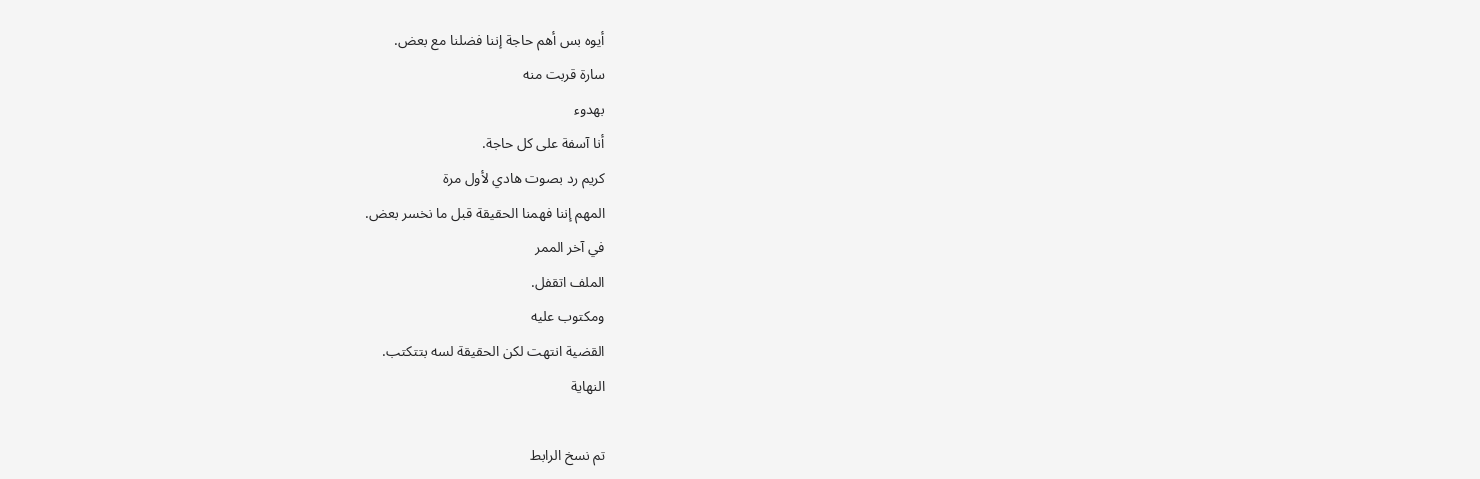أيوه بس أهم حاجة إننا فضلنا مع بعض.
سارة قربت منه
بهدوء
أنا آسفة على كل حاجة.
كريم رد بصوت هادي لأول مرة
المهم إننا فهمنا الحقيقة قبل ما نخسر بعض.
في آخر الممر
الملف اتقفل.
ومكتوب عليه
القضية انتهت لكن الحقيقة لسه بتتكتب.
النهاية

تم نسخ الرابط